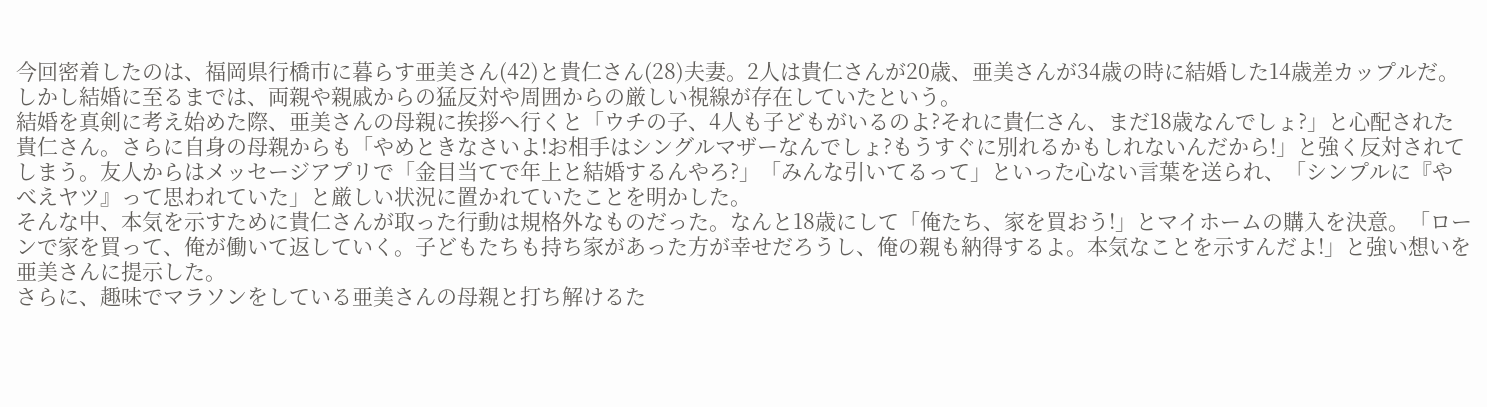今回密着したのは、福岡県行橋市に暮らす亜美さん(42)と貴仁さん(28)夫妻。2人は貴仁さんが20歳、亜美さんが34歳の時に結婚した14歳差カップルだ。しかし結婚に至るまでは、両親や親戚からの猛反対や周囲からの厳しい視線が存在していたという。
結婚を真剣に考え始めた際、亜美さんの母親に挨拶へ行くと「ウチの子、4人も子どもがいるのよ?それに貴仁さん、まだ18歳なんでしょ?」と心配された貴仁さん。さらに自身の母親からも「やめときなさいよ!お相手はシングルマザーなんでしょ?もうすぐに別れるかもしれないんだから!」と強く反対されてしまう。友人からはメッセージアプリで「金目当てで年上と結婚するんやろ?」「みんな引いてるって」といった心ない言葉を送られ、「シンプルに『やべえヤツ』って思われていた」と厳しい状況に置かれていたことを明かした。
そんな中、本気を示すために貴仁さんが取った行動は規格外なものだった。なんと18歳にして「俺たち、家を買おう!」とマイホームの購入を決意。「ローンで家を買って、俺が働いて返していく。子どもたちも持ち家があった方が幸せだろうし、俺の親も納得するよ。本気なことを示すんだよ!」と強い想いを亜美さんに提示した。
さらに、趣味でマラソンをしている亜美さんの母親と打ち解けるた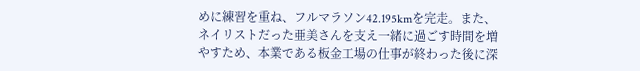めに練習を重ね、フルマラソン42.195kmを完走。また、ネイリストだった亜美さんを支え一緒に過ごす時間を増やすため、本業である板金工場の仕事が終わった後に深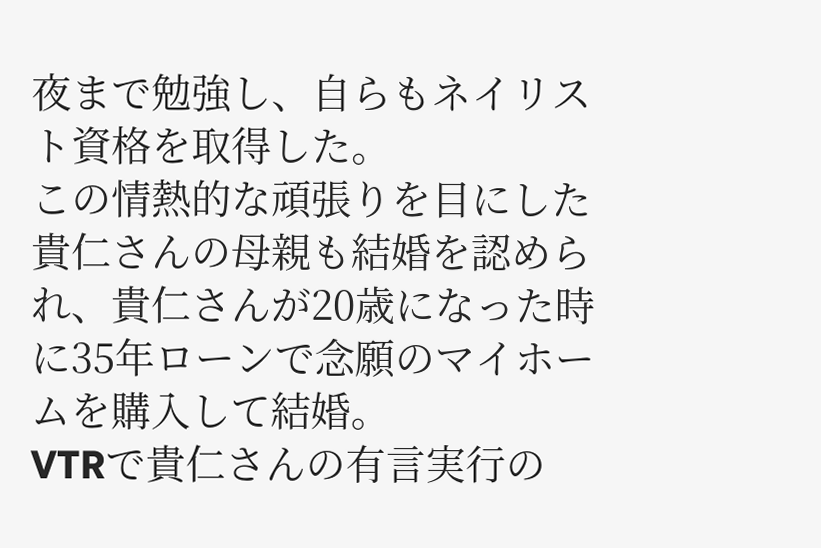夜まで勉強し、自らもネイリスト資格を取得した。
この情熱的な頑張りを目にした貴仁さんの母親も結婚を認められ、貴仁さんが20歳になった時に35年ローンで念願のマイホームを購入して結婚。
VTRで貴仁さんの有言実行の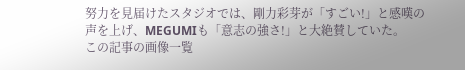努力を見届けたスタジオでは、剛力彩芽が「すごい!」と感嘆の声を上げ、MEGUMIも「意志の強さ!」と大絶賛していた。
この記事の画像一覧